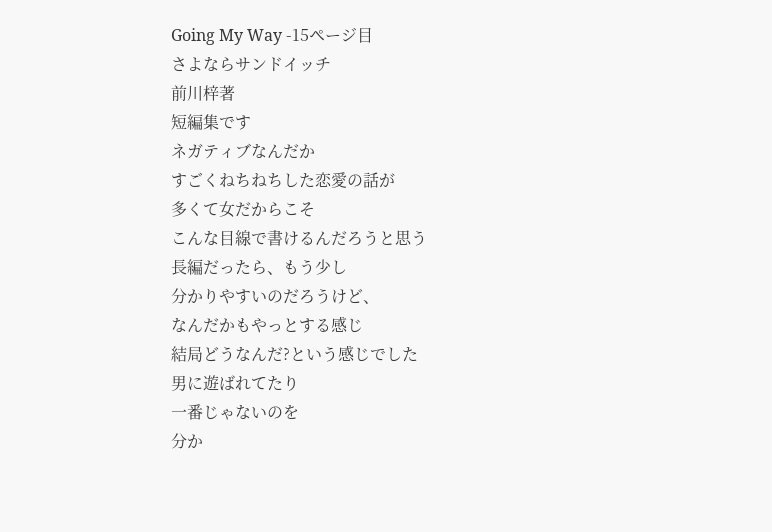Going My Way -15ページ目
さよならサンドイッチ
前川梓著
短編集です
ネガティブなんだか
すごくねちねちした恋愛の話が
多くて女だからこそ
こんな目線で書けるんだろうと思う
長編だったら、もう少し
分かりやすいのだろうけど、
なんだかもやっとする感じ
結局どうなんだ?という感じでした
男に遊ばれてたり
一番じゃないのを
分か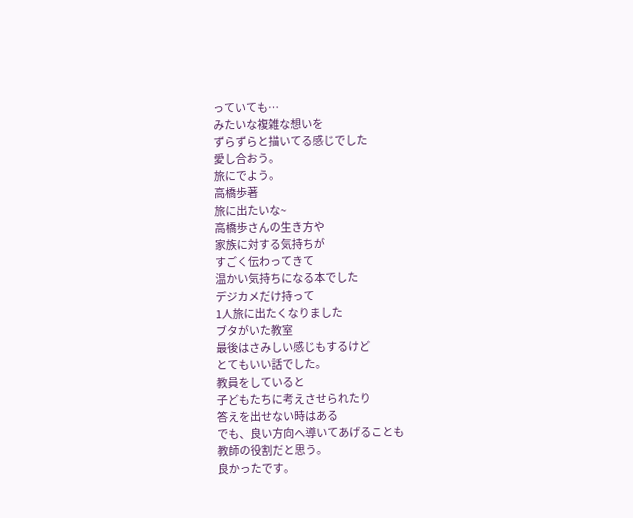っていても…
みたいな複雑な想いを
ずらずらと描いてる感じでした
愛し合おう。
旅にでよう。
高橋歩著
旅に出たいな~
高橋歩さんの生き方や
家族に対する気持ちが
すごく伝わってきて
温かい気持ちになる本でした
デジカメだけ持って
1人旅に出たくなりました
ブタがいた教室
最後はさみしい感じもするけど
とてもいい話でした。
教員をしていると
子どもたちに考えさせられたり
答えを出せない時はある
でも、良い方向へ導いてあげることも
教師の役割だと思う。
良かったです。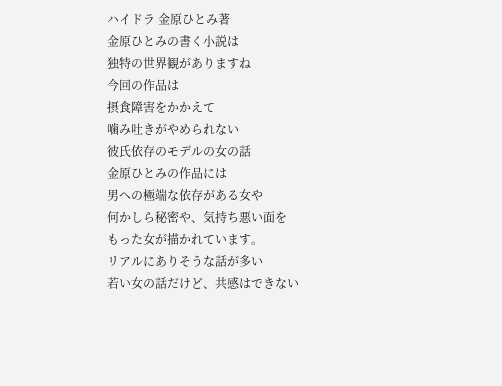ハイドラ 金原ひとみ著
金原ひとみの書く小説は
独特の世界観がありますね
今回の作品は
摂食障害をかかえて
噛み吐きがやめられない
彼氏依存のモデルの女の話
金原ひとみの作品には
男への極端な依存がある女や
何かしら秘密や、気持ち悪い面を
もった女が描かれています。
リアルにありそうな話が多い
若い女の話だけど、共感はできない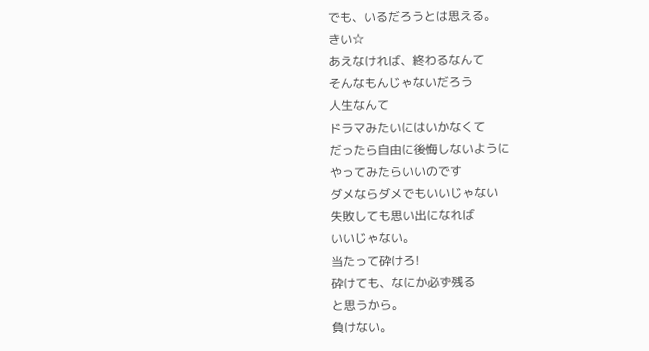でも、いるだろうとは思える。
きい☆
あえなければ、終わるなんて
そんなもんじゃないだろう
人生なんて
ドラマみたいにはいかなくて
だったら自由に後悔しないように
やってみたらいいのです
ダメならダメでもいいじゃない
失敗しても思い出になれば
いいじゃない。
当たって砕けろ!
砕けても、なにか必ず残る
と思うから。
負けない。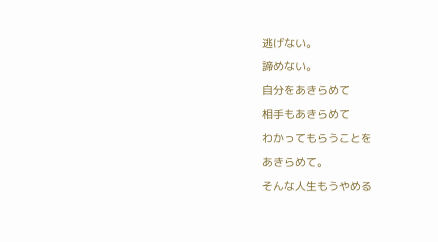逃げない。
諦めない。
自分をあきらめて
相手もあきらめて
わかってもらうことを
あきらめて。
そんな人生もうやめる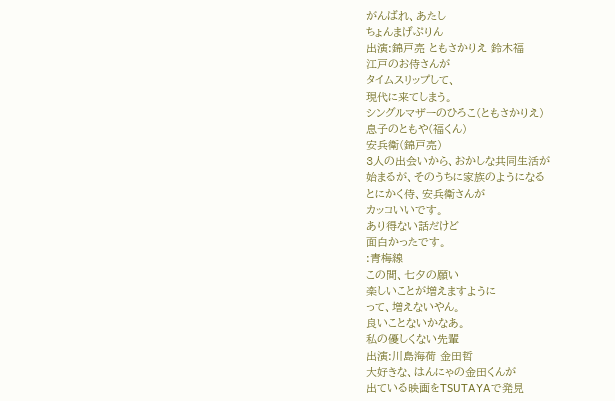がんばれ、あたし
ちょんまげぷりん
出演:錦戸亮 ともさかりえ 鈴木福
江戸のお侍さんが
タイムスリップして、
現代に来てしまう。
シングルマザーのひろこ(ともさかりえ)
息子のともや(福くん)
安兵衛(錦戸亮)
3人の出会いから、おかしな共同生活が
始まるが、そのうちに家族のようになる
とにかく侍、安兵衛さんが
カッコいいです。
あり得ない話だけど
面白かったです。
:青梅線
この間、七夕の願い
楽しいことが増えますように
って、増えないやん。
良いことないかなあ。
私の優しくない先輩
出演:川島海荷 金田哲
大好きな、はんにゃの金田くんが
出ている映画をTSUTAYAで発見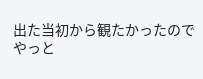出た当初から観たかったので
やっと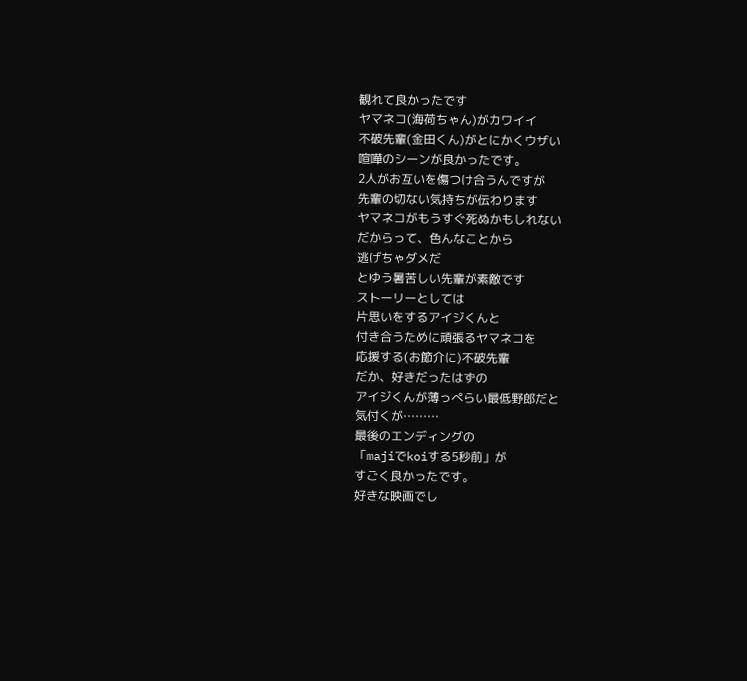観れて良かったです
ヤマネコ(海荷ちゃん)がカワイイ
不破先輩(金田くん)がとにかくウザい
喧嘩のシーンが良かったです。
2人がお互いを傷つけ合うんですが
先輩の切ない気持ちが伝わります
ヤマネコがもうすぐ死ぬかもしれない
だからって、色んなことから
逃げちゃダメだ
とゆう暑苦しい先輩が素敵です
ストーリーとしては
片思いをするアイジくんと
付き合うために頑張るヤマネコを
応援する(お節介に)不破先輩
だか、好きだったはずの
アイジくんが薄っぺらい最低野郎だと
気付くが………
最後のエンディングの
「majiでkoiする5秒前」が
すごく良かったです。
好きな映画でし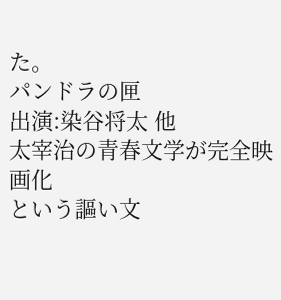た。
パンドラの匣
出演:染谷将太 他
太宰治の青春文学が完全映画化
という謳い文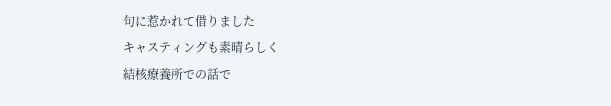句に惹かれて借りました
キャスティングも素晴らしく
結核療養所での話で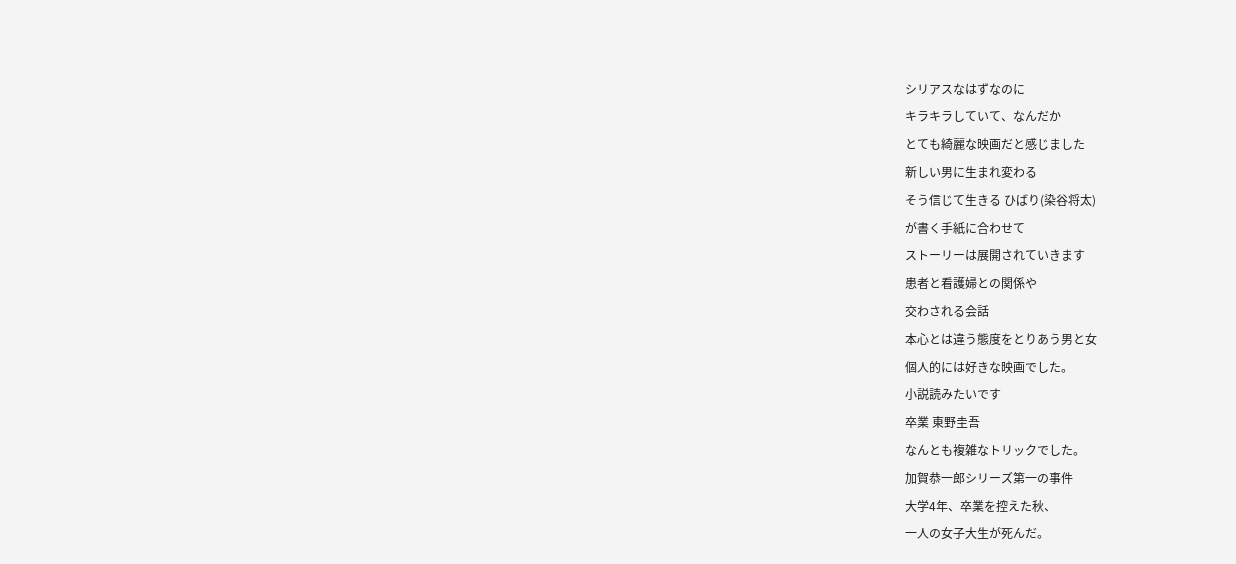シリアスなはずなのに
キラキラしていて、なんだか
とても綺麗な映画だと感じました
新しい男に生まれ変わる
そう信じて生きる ひばり(染谷将太)
が書く手紙に合わせて
ストーリーは展開されていきます
患者と看護婦との関係や
交わされる会話
本心とは違う態度をとりあう男と女
個人的には好きな映画でした。
小説読みたいです
卒業 東野圭吾
なんとも複雑なトリックでした。
加賀恭一郎シリーズ第一の事件
大学4年、卒業を控えた秋、
一人の女子大生が死んだ。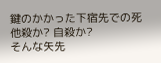鍵のかかった下宿先での死
他殺か? 自殺か?
そんな矢先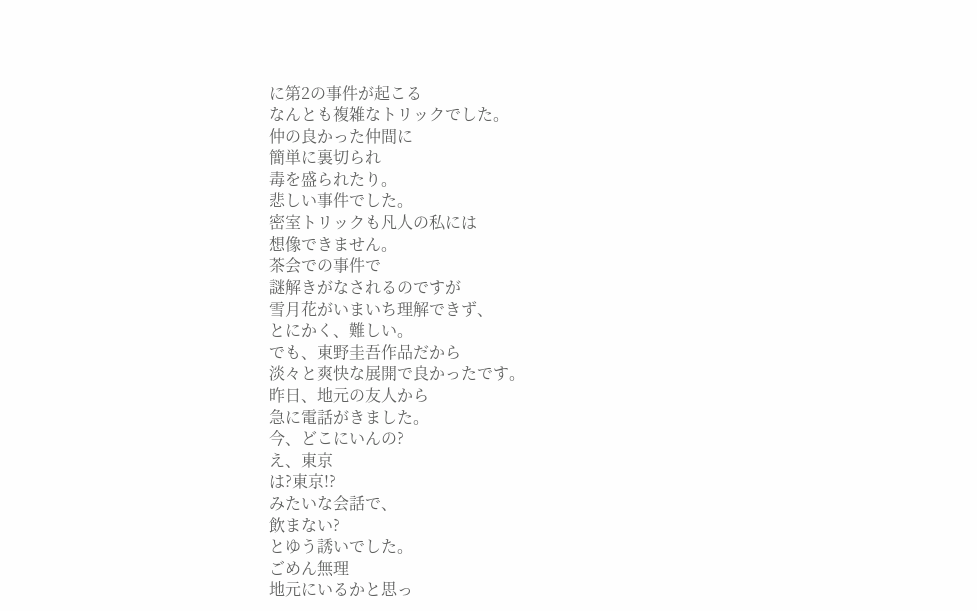に第2の事件が起こる
なんとも複雑なトリックでした。
仲の良かった仲間に
簡単に裏切られ
毒を盛られたり。
悲しい事件でした。
密室トリックも凡人の私には
想像できません。
茶会での事件で
謎解きがなされるのですが
雪月花がいまいち理解できず、
とにかく、難しい。
でも、東野圭吾作品だから
淡々と爽快な展開で良かったです。
昨日、地元の友人から
急に電話がきました。
今、どこにいんの?
え、東京
は?東京!?
みたいな会話で、
飲まない?
とゆう誘いでした。
ごめん無理
地元にいるかと思っ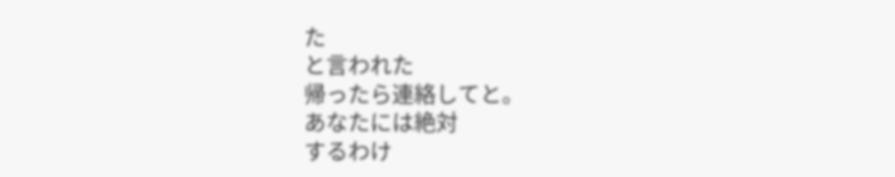た
と言われた
帰ったら連絡してと。
あなたには絶対
するわけ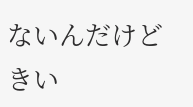ないんだけど
きい